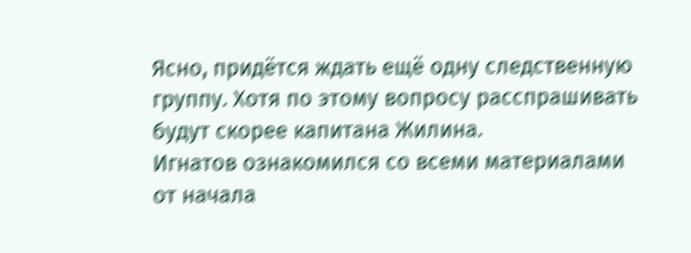Ясно, придётся ждать ещё одну следственную группу. Хотя по этому вопросу расспрашивать будут скорее капитана Жилина.
Игнатов ознакомился со всеми материалами от начала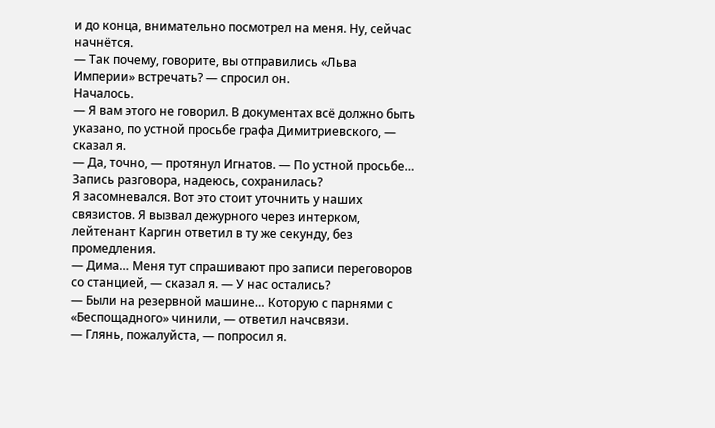и до конца, внимательно посмотрел на меня. Ну, сейчас начнётся.
— Так почему, говорите, вы отправились «Льва Империи» встречать? — спросил он.
Началось.
— Я вам этого не говорил. В документах всё должно быть указано, по устной просьбе графа Димитриевского, — сказал я.
— Да, точно, — протянул Игнатов. — По устной просьбе… Запись разговора, надеюсь, сохранилась?
Я засомневался. Вот это стоит уточнить у наших связистов. Я вызвал дежурного через интерком, лейтенант Каргин ответил в ту же секунду, без промедления.
— Дима… Меня тут спрашивают про записи переговоров со станцией, — сказал я. — У нас остались?
— Были на резервной машине… Которую с парнями с «Беспощадного» чинили, — ответил начсвязи.
— Глянь, пожалуйста, — попросил я.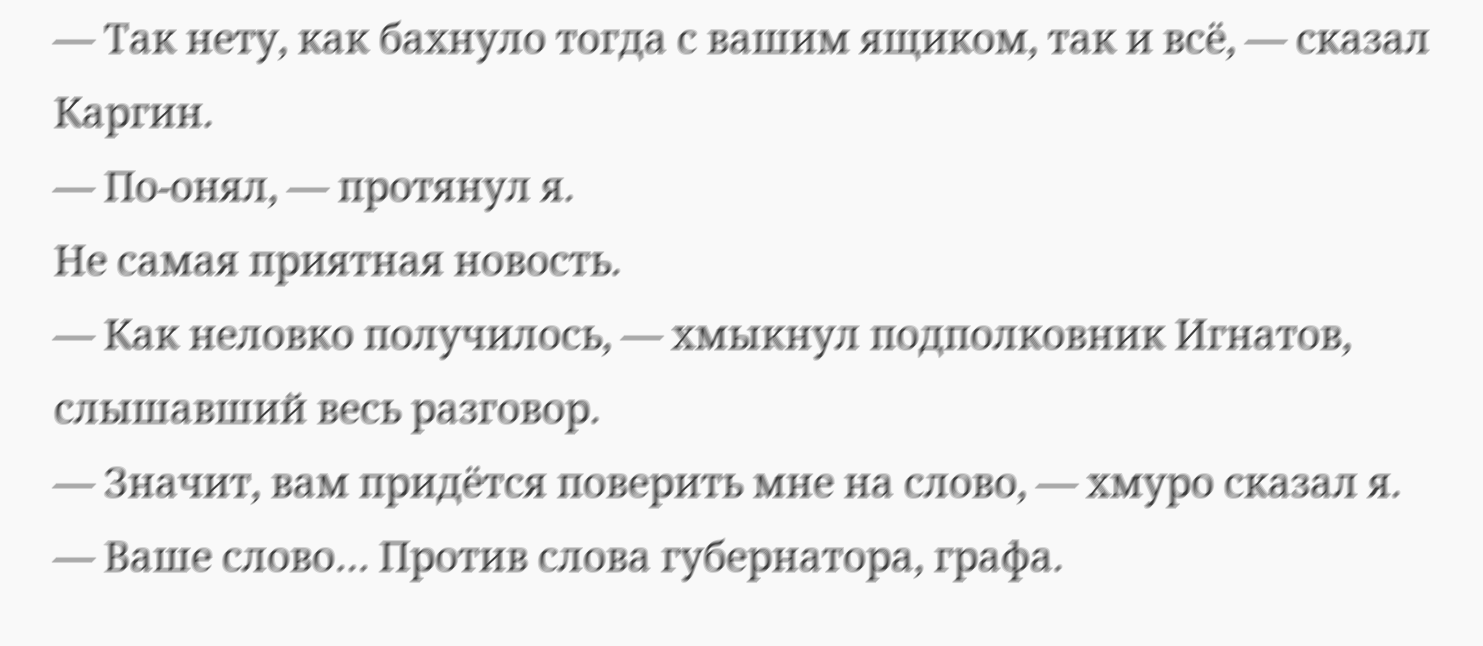— Так нету, как бахнуло тогда с вашим ящиком, так и всё, — сказал Каргин.
— По-онял, — протянул я.
Не самая приятная новость.
— Как неловко получилось, — хмыкнул подполковник Игнатов, слышавший весь разговор.
— Значит, вам придётся поверить мне на слово, — хмуро сказал я.
— Ваше слово… Против слова губернатора, графа.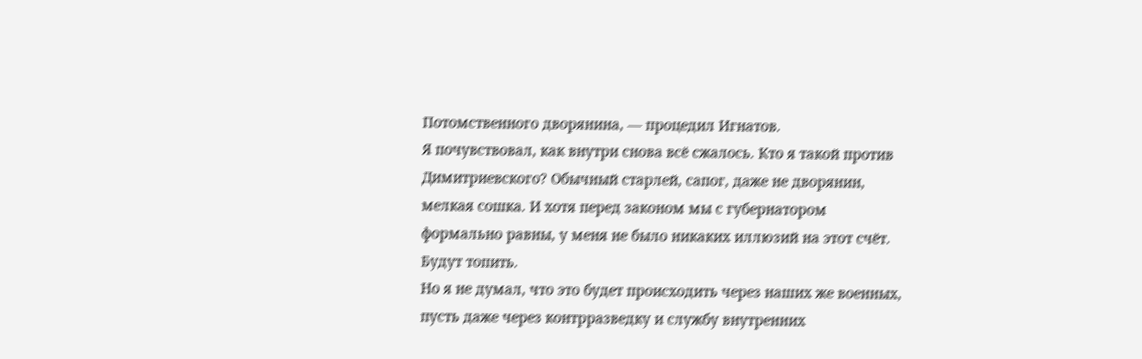Потомственного дворянина, — процедил Игнатов.
Я почувствовал, как внутри снова всё сжалось. Кто я такой против Димитриевского? Обычный старлей, сапог, даже не дворянин, мелкая сошка. И хотя перед законом мы с губернатором формально равны, у меня не было никаких иллюзий на этот счёт. Будут топить.
Но я не думал, что это будет происходить через наших же военных, пусть даже через контрразведку и службу внутренних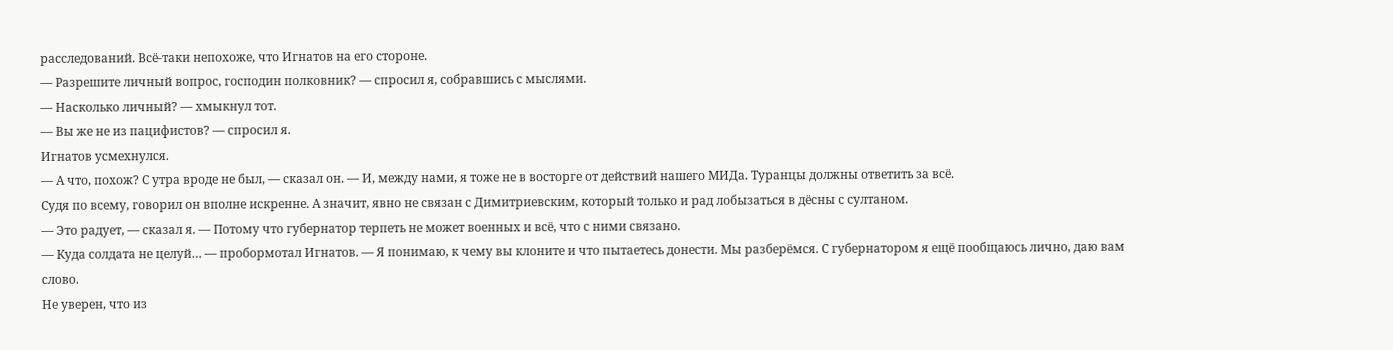расследований. Всё-таки непохоже, что Игнатов на его стороне.
— Разрешите личный вопрос, господин полковник? — спросил я, собравшись с мыслями.
— Насколько личный? — хмыкнул тот.
— Вы же не из пацифистов? — спросил я.
Игнатов усмехнулся.
— А что, похож? С утра вроде не был, — сказал он. — И, между нами, я тоже не в восторге от действий нашего МИДа. Туранцы должны ответить за всё.
Судя по всему, говорил он вполне искренне. А значит, явно не связан с Димитриевским, который только и рад лобызаться в дёсны с султаном.
— Это радует, — сказал я. — Потому что губернатор терпеть не может военных и всё, что с ними связано.
— Куда солдата не целуй… — пробормотал Игнатов. — Я понимаю, к чему вы клоните и что пытаетесь донести. Мы разберёмся. С губернатором я ещё пообщаюсь лично, даю вам слово.
Не уверен, что из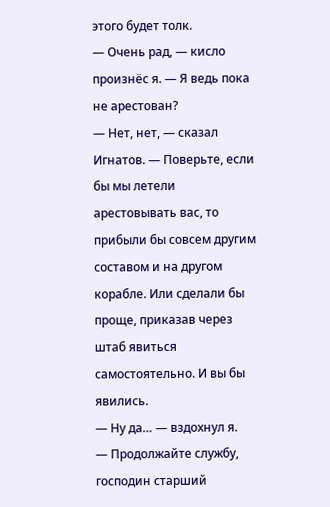этого будет толк.
— Очень рад, — кисло произнёс я. — Я ведь пока не арестован?
— Нет, нет, — сказал Игнатов. — Поверьте, если бы мы летели арестовывать вас, то прибыли бы совсем другим составом и на другом корабле. Или сделали бы проще, приказав через штаб явиться самостоятельно. И вы бы явились.
— Ну да… — вздохнул я.
— Продолжайте службу, господин старший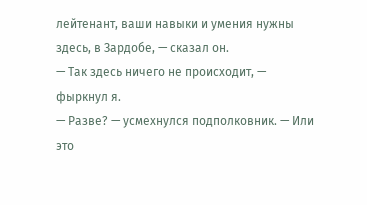лейтенант, ваши навыки и умения нужны здесь, в Зардобе, — сказал он.
— Так здесь ничего не происходит, — фыркнул я.
— Разве? — усмехнулся подполковник. — Или это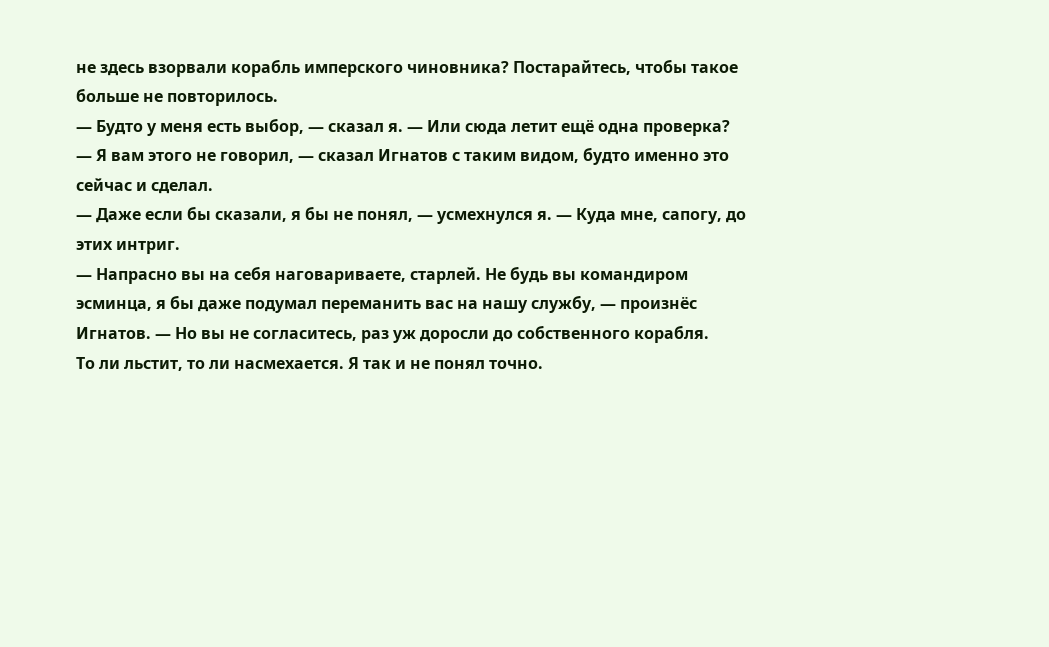не здесь взорвали корабль имперского чиновника? Постарайтесь, чтобы такое больше не повторилось.
— Будто у меня есть выбор, — сказал я. — Или сюда летит ещё одна проверка?
— Я вам этого не говорил, — сказал Игнатов с таким видом, будто именно это сейчас и сделал.
— Даже если бы сказали, я бы не понял, — усмехнулся я. — Куда мне, сапогу, до этих интриг.
— Напрасно вы на себя наговариваете, старлей. Не будь вы командиром эсминца, я бы даже подумал переманить вас на нашу службу, — произнёс Игнатов. — Но вы не согласитесь, раз уж доросли до собственного корабля.
То ли льстит, то ли насмехается. Я так и не понял точно.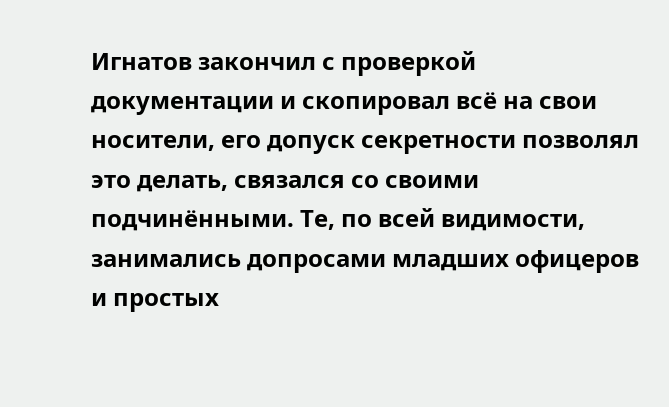Игнатов закончил с проверкой документации и скопировал всё на свои носители, его допуск секретности позволял это делать, связался со своими подчинёнными. Те, по всей видимости, занимались допросами младших офицеров и простых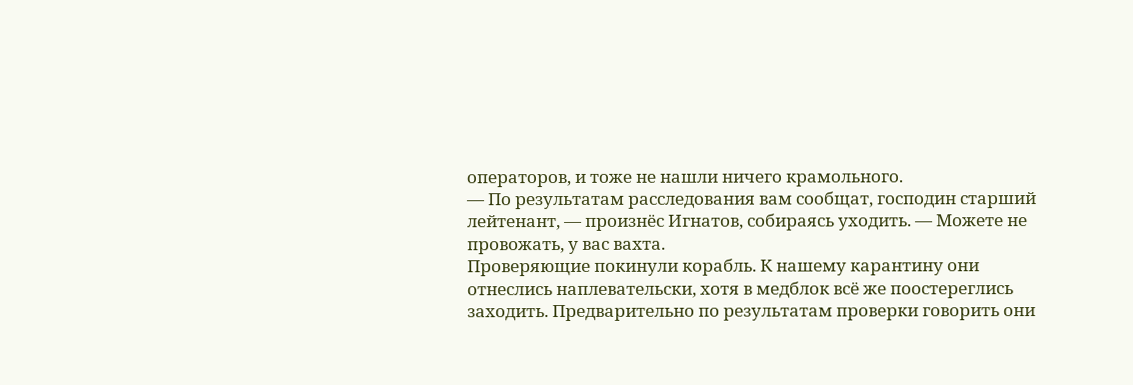операторов, и тоже не нашли ничего крамольного.
— По результатам расследования вам сообщат, господин старший лейтенант, — произнёс Игнатов, собираясь уходить. — Можете не провожать, у вас вахта.
Проверяющие покинули корабль. К нашему карантину они отнеслись наплевательски, хотя в медблок всё же поостереглись заходить. Предварительно по результатам проверки говорить они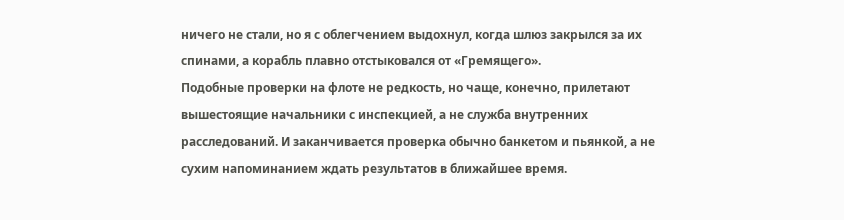ничего не стали, но я с облегчением выдохнул, когда шлюз закрылся за их спинами, а корабль плавно отстыковался от «Гремящего».
Подобные проверки на флоте не редкость, но чаще, конечно, прилетают вышестоящие начальники с инспекцией, а не служба внутренних расследований. И заканчивается проверка обычно банкетом и пьянкой, а не сухим напоминанием ждать результатов в ближайшее время.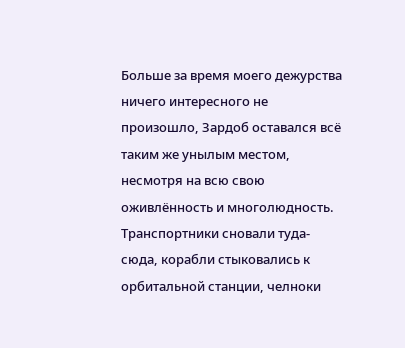Больше за время моего дежурства ничего интересного не произошло, Зардоб оставался всё таким же унылым местом, несмотря на всю свою оживлённость и многолюдность. Транспортники сновали туда-сюда, корабли стыковались к орбитальной станции, челноки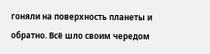гоняли на поверхность планеты и обратно. Всё шло своим чередом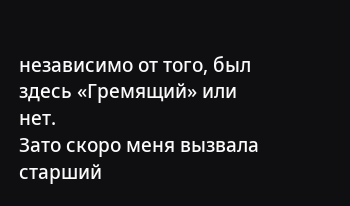независимо от того, был здесь «Гремящий» или нет.
Зато скоро меня вызвала старший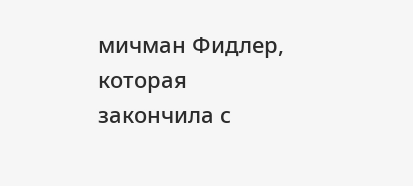мичман Фидлер, которая закончила с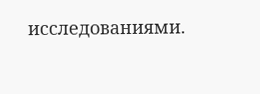исследованиями.